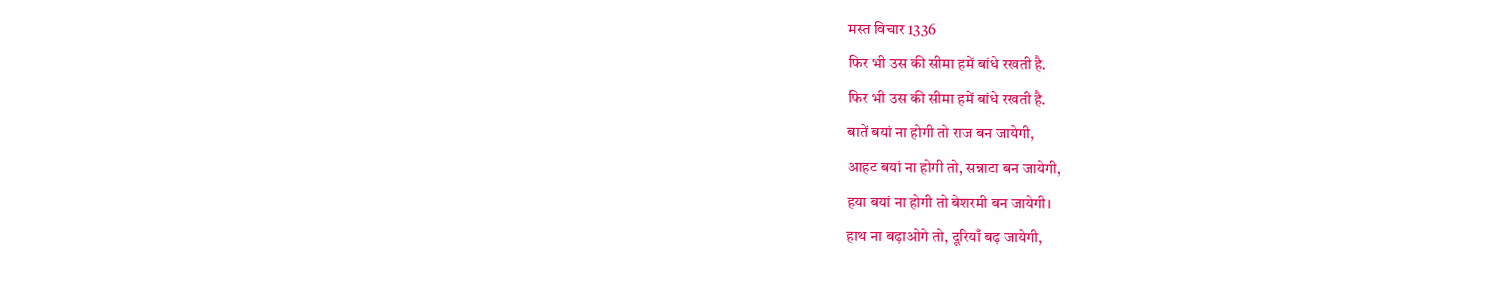मस्त विचार 1336
फिर भी उस की सीमा हमें बांधे रखती है.
फिर भी उस की सीमा हमें बांधे रखती है.
बातें बयां ना होगी तो राज बन जायेगी,
आहट बयां ना होगी तो, सन्नाटा बन जायेगी,
हया बयां ना होगी तो बेशरमी बन जायेगी।
हाथ ना बढ़ाओगे तो, दूरियाँ बढ़ जायेगी,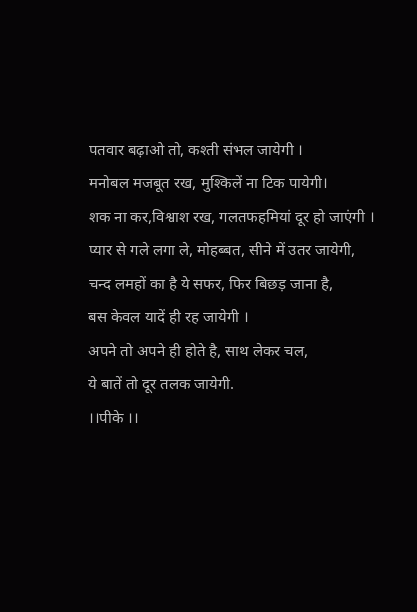पतवार बढ़ाओ तो, कश्ती संभल जायेगी ।
मनोबल मजबूत रख, मुश्किलें ना टिक पायेगी।
शक ना कर,विश्वाश रख, गलतफहमियां दूर हो जाएंगी ।
प्यार से गले लगा ले, मोहब्बत, सीने में उतर जायेगी,
चन्द लमहों का है ये सफर, फिर बिछड़ जाना है,
बस केवल यादें ही रह जायेगी ।
अपने तो अपने ही होते है, साथ लेकर चल,
ये बातें तो दूर तलक जायेगी.
।।पीके ।।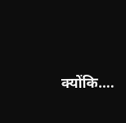क्योंकि….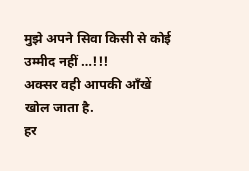मुझे अपने सिवा किसी से कोई उम्मीद नहीं …!!!
अक्सर वही आपकी आँखें खोल जाता है.
हर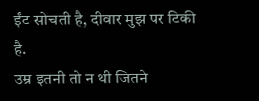ईंट सोचती है, दीवार मुझ पर टिकी है.
उम्र इतनी तो न थी जितने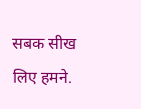सबक सीख लिए हमने.